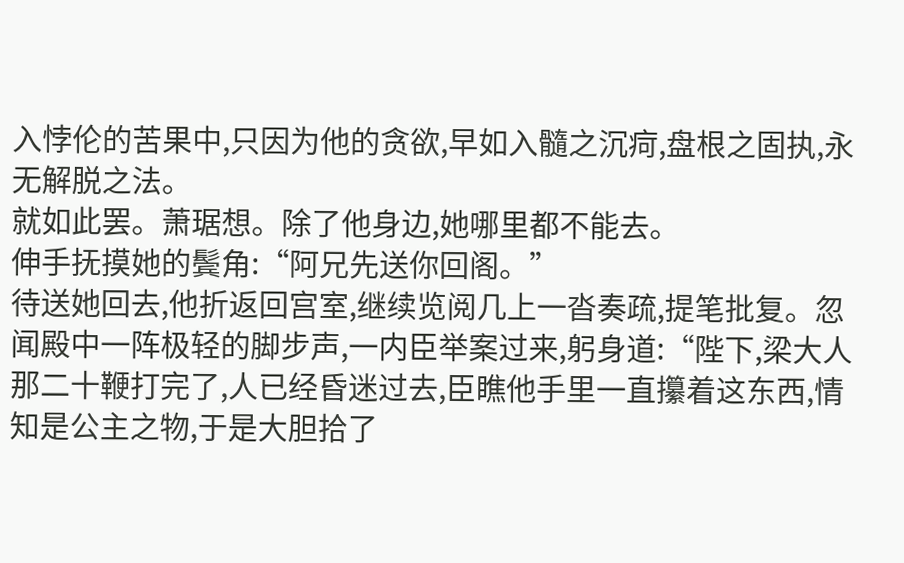入悖伦的苦果中,只因为他的贪欲,早如入髓之沉疴,盘根之固执,永无解脱之法。
就如此罢。萧琚想。除了他身边,她哪里都不能去。
伸手抚摸她的鬓角:“阿兄先送你回阁。”
待送她回去,他折返回宫室,继续览阅几上一沓奏疏,提笔批复。忽闻殿中一阵极轻的脚步声,一内臣举案过来,躬身道:“陛下,梁大人那二十鞭打完了,人已经昏迷过去,臣瞧他手里一直攥着这东西,情知是公主之物,于是大胆拾了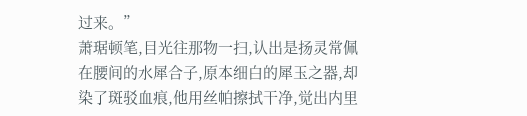过来。”
萧琚顿笔,目光往那物一扫,认出是扬灵常佩在腰间的水犀合子,原本细白的犀玉之器,却染了斑驳血痕,他用丝帕擦拭干净,觉出内里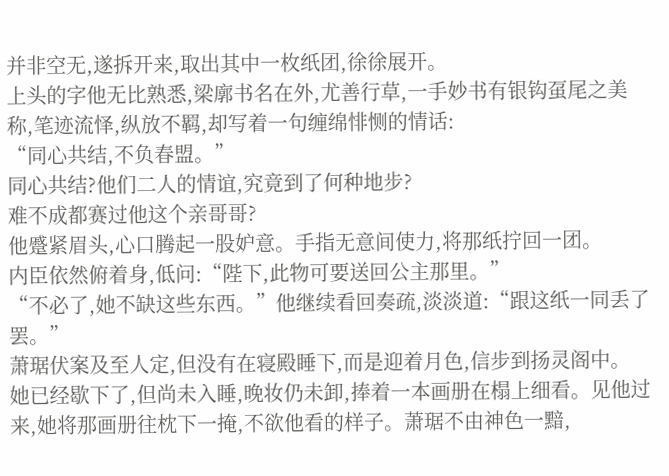并非空无,遂拆开来,取出其中一枚纸团,徐徐展开。
上头的字他无比熟悉,梁廓书名在外,尤善行草,一手妙书有银钩虿尾之美称,笔迹流怿,纵放不羁,却写着一句缠绵悱恻的情话:
“同心共结,不负春盟。”
同心共结?他们二人的情谊,究竟到了何种地步?
难不成都赛过他这个亲哥哥?
他蹙紧眉头,心口腾起一股妒意。手指无意间使力,将那纸拧回一团。
内臣依然俯着身,低问:“陛下,此物可要送回公主那里。”
“不必了,她不缺这些东西。”他继续看回奏疏,淡淡道:“跟这纸一同丢了罢。”
萧琚伏案及至人定,但没有在寝殿睡下,而是迎着月色,信步到扬灵阁中。
她已经歇下了,但尚未入睡,晚妆仍未卸,捧着一本画册在榻上细看。见他过来,她将那画册往枕下一掩,不欲他看的样子。萧琚不由神色一黯,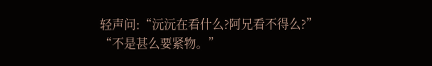轻声问:“沅沅在看什么?阿兄看不得么?”
“不是甚么要紧物。”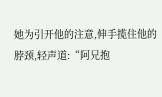她为引开他的注意,伸手揽住他的脖颈,轻声道:“阿兄抱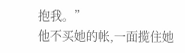抱我。”
他不买她的帐,一面揽住她